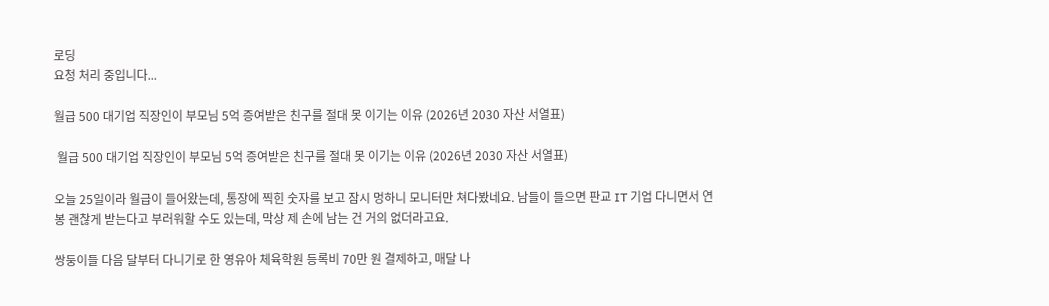로딩
요청 처리 중입니다...

월급 500 대기업 직장인이 부모님 5억 증여받은 친구를 절대 못 이기는 이유 (2026년 2030 자산 서열표)

 월급 500 대기업 직장인이 부모님 5억 증여받은 친구를 절대 못 이기는 이유 (2026년 2030 자산 서열표)

오늘 25일이라 월급이 들어왔는데, 통장에 찍힌 숫자를 보고 잠시 멍하니 모니터만 쳐다봤네요. 남들이 들으면 판교 IT 기업 다니면서 연봉 괜찮게 받는다고 부러워할 수도 있는데, 막상 제 손에 남는 건 거의 없더라고요.

쌍둥이들 다음 달부터 다니기로 한 영유아 체육학원 등록비 70만 원 결제하고, 매달 나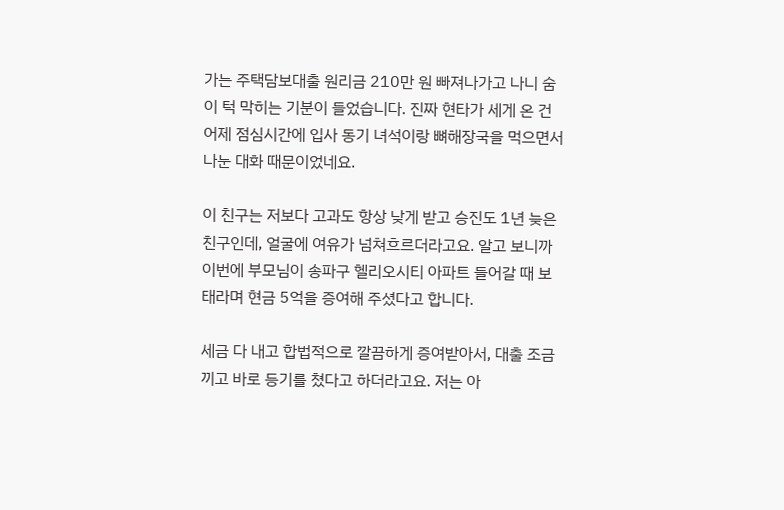가는 주택담보대출 원리금 210만 원 빠져나가고 나니 숨이 턱 막히는 기분이 들었습니다. 진짜 현타가 세게 온 건 어제 점심시간에 입사 동기 녀석이랑 뼈해장국을 먹으면서 나눈 대화 때문이었네요.

이 친구는 저보다 고과도 항상 낮게 받고 승진도 1년 늦은 친구인데, 얼굴에 여유가 넘쳐흐르더라고요. 알고 보니까 이번에 부모님이 송파구 헬리오시티 아파트 들어갈 때 보태라며 현금 5억을 증여해 주셨다고 합니다.

세금 다 내고 합법적으로 깔끔하게 증여받아서, 대출 조금 끼고 바로 등기를 쳤다고 하더라고요. 저는 아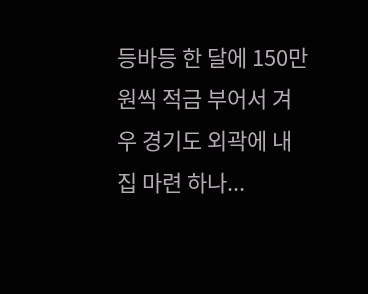등바등 한 달에 150만 원씩 적금 부어서 겨우 경기도 외곽에 내 집 마련 하나...